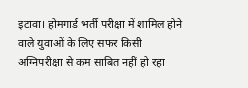इटावा। होमगार्ड भर्ती परीक्षा में शामिल होने वाले युवाओं के लिए सफर किसी अग्निपरीक्षा से कम साबित नहीं हो रहा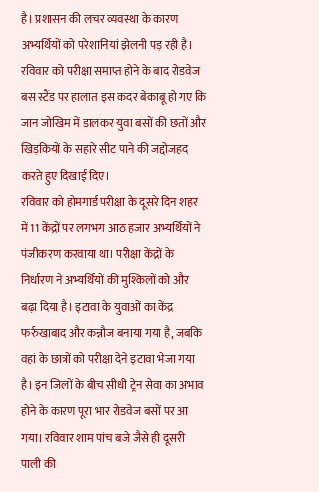है। प्रशासन की लचर व्यवस्था के कारण अभ्यर्थियों को परेशानियां झेलनी पड़ रही है। रविवार को परीक्षा समाप्त होने के बाद रोडवेज बस स्टैंड पर हालात इस कदर बेकाबू हो गए कि जान जोखिम में डालकर युवा बसों की छतों और खिड़कियों के सहारे सीट पाने की जद्दोजहद करते हुए दिखाई दिए।
रविवार को होमगार्ड परीक्षा के दूसरे दिन शहर में 11 केंद्रों पर लगभग आठ हजार अभ्यर्थियों ने पंजीकरण करवाया था। परीक्षा केंद्रों के निर्धारण ने अभ्यर्थियों की मुश्किलों को और बढ़ा दिया है। इटावा के युवाओं का केंद्र फर्रुखाबाद और कन्नौज बनाया गया है, जबकि वहां के छात्रों को परीक्षा देने इटावा भेजा गया है। इन जिलों के बीच सीधी ट्रेन सेवा का अभाव होने के कारण पूरा भार रोडवेज बसों पर आ गया। रविवार शाम पांच बजे जैसे ही दूसरी पाली की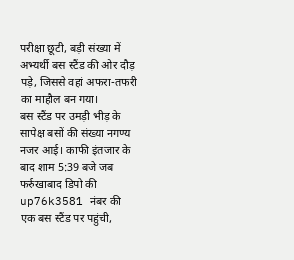परीक्षा छूटी, बड़ी संख्या में अभ्यर्थी बस स्टैंड की ओर दौड़ पड़े, जिससे वहां अफरा-तफरी का माहौल बन गया।
बस स्टैंड पर उमड़ी भीड़ के सापेक्ष बसों की संख्या नगण्य नजर आई। काफी इंतजार के बाद शाम 5:39 बजे जब फर्रुखाबाद डिपो की up76k3581 नंबर की एक बस स्टैंड पर पहुंची,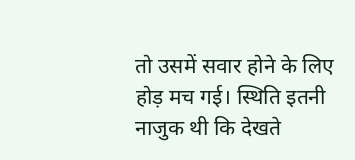तो उसमें सवार होने के लिए होड़ मच गई। स्थिति इतनी नाजुक थी कि देखते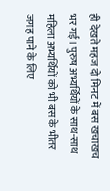ही देखते महज दो मिनट में बस खचाखच भर गई। पुरुष अभ्यर्थियों के साथ-साथ महिला अभ्यर्थियों को भी बस के भीतर जगह पाने के लिए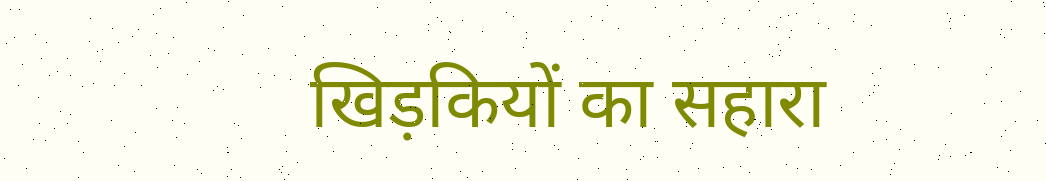खिड़कियों का सहारा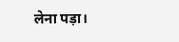लेना पड़ा।